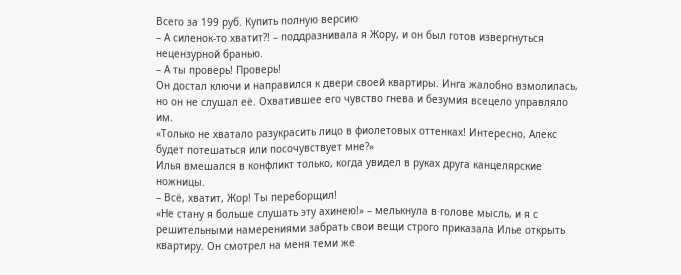Всего за 199 руб. Купить полную версию
– А силенок-то хватит?! – поддразнивала я Жору, и он был готов извергнуться нецензурной бранью.
– А ты проверь! Проверь!
Он достал ключи и направился к двери своей квартиры. Инга жалобно взмолилась, но он не слушал её. Охватившее его чувство гнева и безумия всецело управляло им.
«Только не хватало разукрасить лицо в фиолетовых оттенках! Интересно, Алекс будет потешаться или посочувствует мне?»
Илья вмешался в конфликт только, когда увидел в руках друга канцелярские ножницы.
– Всё, хватит, Жор! Ты переборщил!
«Не стану я больше слушать эту ахинею!» – мелькнула в голове мысль, и я с решительными намерениями забрать свои вещи строго приказала Илье открыть квартиру. Он смотрел на меня теми же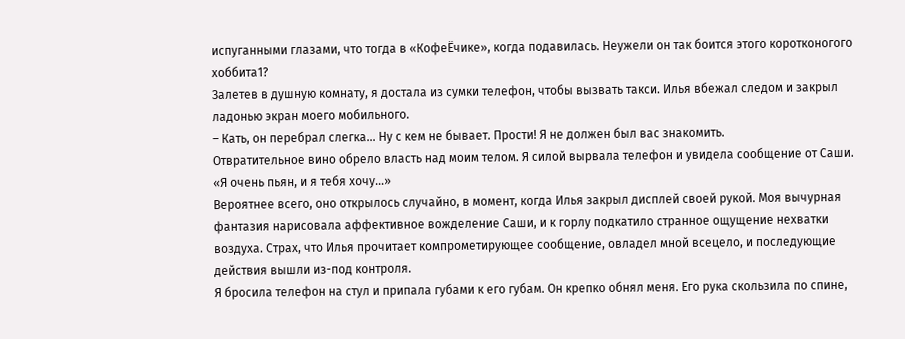испуганными глазами, что тогда в «КофеЁчике», когда подавилась. Неужели он так боится этого коротконогого хоббита1?
Залетев в душную комнату, я достала из сумки телефон, чтобы вызвать такси. Илья вбежал следом и закрыл ладонью экран моего мобильного.
– Кать, он перебрал слегка… Ну с кем не бывает. Прости! Я не должен был вас знакомить.
Отвратительное вино обрело власть над моим телом. Я силой вырвала телефон и увидела сообщение от Саши.
«Я очень пьян, и я тебя хочу…»
Вероятнее всего, оно открылось случайно, в момент, когда Илья закрыл дисплей своей рукой. Моя вычурная фантазия нарисовала аффективное вожделение Саши, и к горлу подкатило странное ощущение нехватки воздуха. Страх, что Илья прочитает компрометирующее сообщение, овладел мной всецело, и последующие действия вышли из-под контроля.
Я бросила телефон на стул и припала губами к его губам. Он крепко обнял меня. Его рука скользила по спине,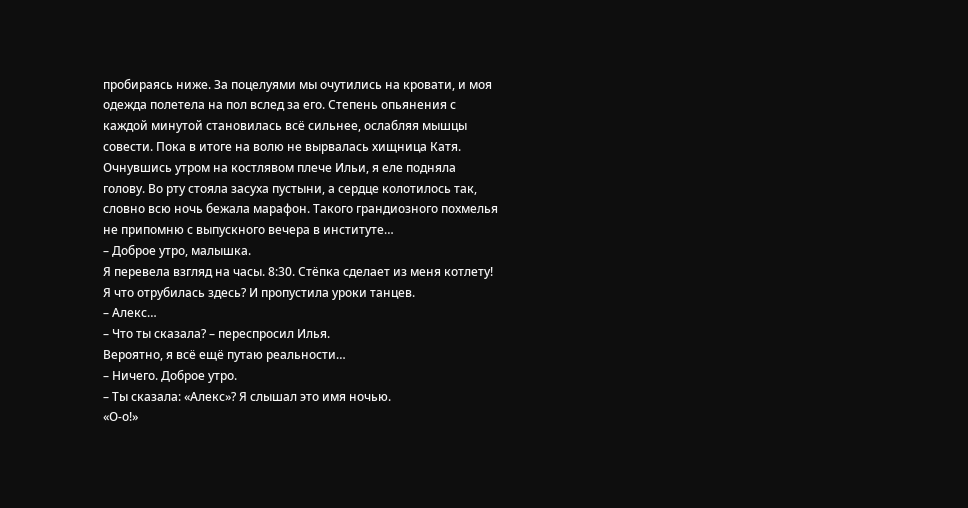пробираясь ниже. За поцелуями мы очутились на кровати, и моя одежда полетела на пол вслед за его. Степень опьянения с каждой минутой становилась всё сильнее, ослабляя мышцы совести. Пока в итоге на волю не вырвалась хищница Катя.
Очнувшись утром на костлявом плече Ильи, я еле подняла голову. Во рту стояла засуха пустыни, а сердце колотилось так, словно всю ночь бежала марафон. Такого грандиозного похмелья не припомню с выпускного вечера в институте…
– Доброе утро, малышка.
Я перевела взгляд на часы. 8:30. Стёпка сделает из меня котлету! Я что отрубилась здесь? И пропустила уроки танцев.
– Алекс…
– Что ты сказала? – переспросил Илья.
Вероятно, я всё ещё путаю реальности…
– Ничего. Доброе утро.
– Ты сказала: «Алекс»? Я слышал это имя ночью.
«О-о!»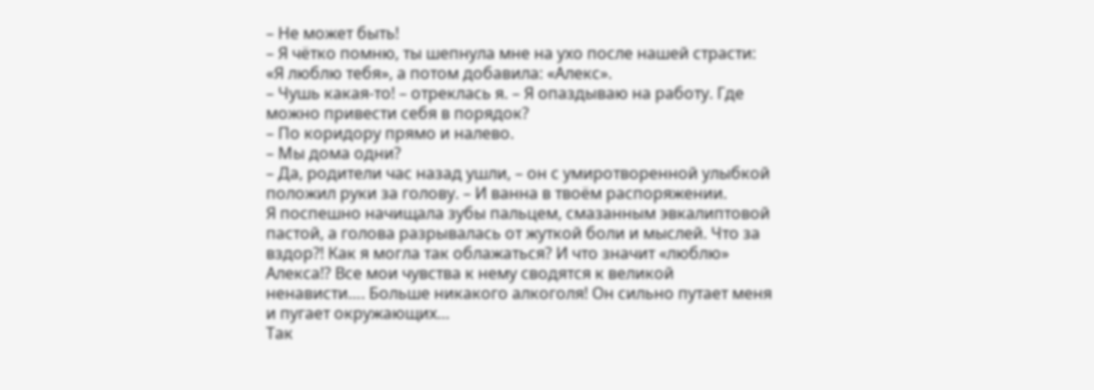– Не может быть!
– Я чётко помню, ты шепнула мне на ухо после нашей страсти: «Я люблю тебя», а потом добавила: «Алекс».
– Чушь какая-то! – отреклась я. – Я опаздываю на работу. Где можно привести себя в порядок?
– По коридору прямо и налево.
– Мы дома одни?
– Да, родители час назад ушли, – он с умиротворенной улыбкой положил руки за голову. – И ванна в твоём распоряжении.
Я поспешно начищала зубы пальцем, смазанным эвкалиптовой пастой, а голова разрывалась от жуткой боли и мыслей. Что за вздор?! Как я могла так облажаться? И что значит «люблю» Алекса!? Все мои чувства к нему сводятся к великой ненависти…. Больше никакого алкоголя! Он сильно путает меня и пугает окружающих…
Так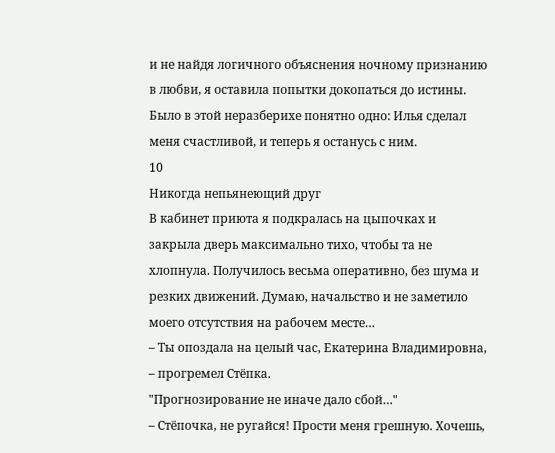и не найдя логичного объяснения ночному признанию в любви, я оставила попытки докопаться до истины. Было в этой неразберихе понятно одно: Илья сделал меня счастливой, и теперь я останусь с ним.
10
Никогда непьянеющий друг
В кабинет приюта я подкралась на цыпочках и закрыла дверь максимально тихо, чтобы та не хлопнула. Получилось весьма оперативно, без шума и резких движений. Думаю, начальство и не заметило моего отсутствия на рабочем месте…
– Ты опоздала на целый час, Екатерина Владимировна, – прогремел Стёпка.
"Прогнозирование не иначе дало сбой…"
– Стёпочка, не ругайся! Прости меня грешную. Хочешь,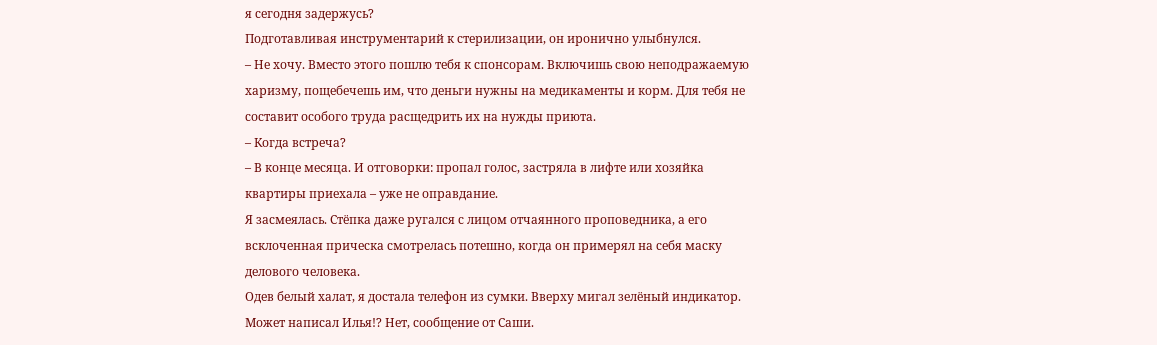я сегодня задержусь?
Подготавливая инструментарий к стерилизации, он иронично улыбнулся.
– Не хочу. Вместо этого пошлю тебя к спонсорам. Включишь свою неподражаемую харизму, пощебечешь им, что деньги нужны на медикаменты и корм. Для тебя не составит особого труда расщедрить их на нужды приюта.
– Когда встреча?
– В конце месяца. И отговорки: пропал голос, застряла в лифте или хозяйка квартиры приехала – уже не оправдание.
Я засмеялась. Стёпка даже ругался с лицом отчаянного проповедника, а его всклоченная прическа смотрелась потешно, когда он примерял на себя маску делового человека.
Одев белый халат, я достала телефон из сумки. Вверху мигал зелёный индикатор. Может написал Илья!? Нет, сообщение от Саши.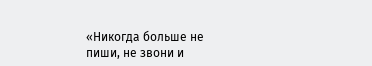«Никогда больше не пиши, не звони и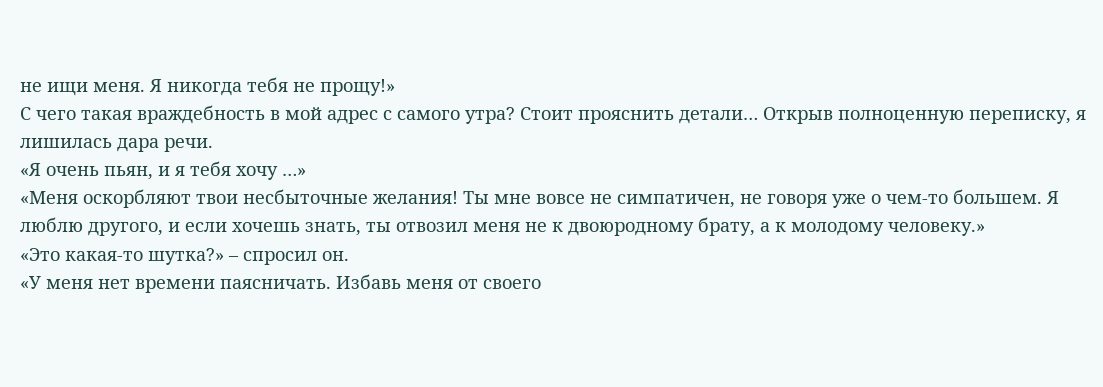не ищи меня. Я никогда тебя не прощу!»
С чего такая враждебность в мой адрес с самого утра? Стоит прояснить детали… Открыв полноценную переписку, я лишилась дара речи.
«Я очень пьян, и я тебя хочу …»
«Меня оскорбляют твои несбыточные желания! Ты мне вовсе не симпатичен, не говоря уже о чем-то большем. Я люблю другого, и если хочешь знать, ты отвозил меня не к двоюродному брату, а к молодому человеку.»
«Это какая-то шутка?» – спросил он.
«У меня нет времени паясничать. Избавь меня от своего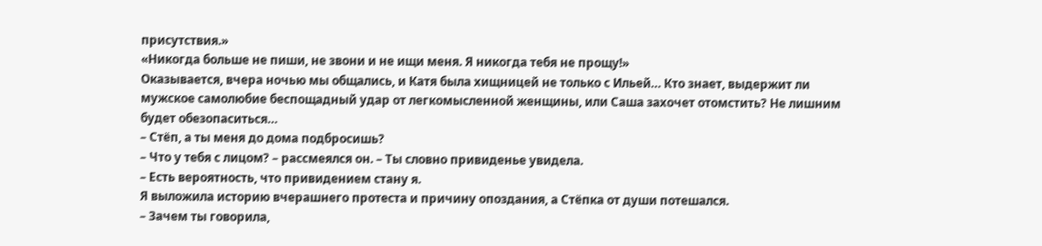присутствия.»
«Никогда больше не пиши, не звони и не ищи меня. Я никогда тебя не прощу!»
Оказывается, вчера ночью мы общались, и Катя была хищницей не только с Ильей… Кто знает, выдержит ли мужское самолюбие беспощадный удар от легкомысленной женщины, или Саша захочет отомстить? Не лишним будет обезопаситься…
– Стёп, а ты меня до дома подбросишь?
– Что у тебя с лицом? – рассмеялся он. – Ты словно привиденье увидела.
– Есть вероятность, что привидением стану я.
Я выложила историю вчерашнего протеста и причину опоздания, а Стёпка от души потешался.
– Зачем ты говорила,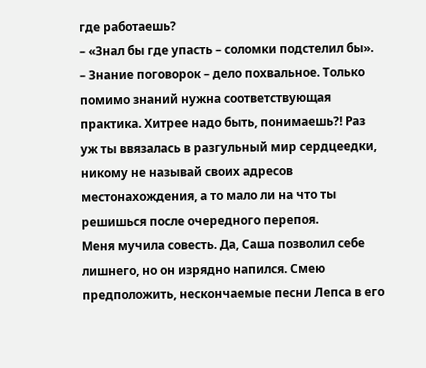где работаешь?
– «Знал бы где упасть – соломки подстелил бы».
– Знание поговорок – дело похвальное. Только помимо знаний нужна соответствующая практика. Хитрее надо быть, понимаешь?! Раз уж ты ввязалась в разгульный мир сердцеедки, никому не называй своих адресов местонахождения, а то мало ли на что ты решишься после очередного перепоя.
Меня мучила совесть. Да, Саша позволил себе лишнего, но он изрядно напился. Смею предположить, нескончаемые песни Лепса в его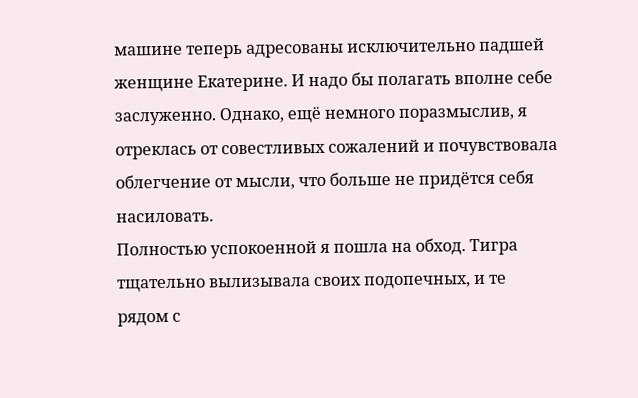машине теперь адресованы исключительно падшей женщине Екатерине. И надо бы полагать вполне себе заслуженно. Однако, ещё немного поразмыслив, я отреклась от совестливых сожалений и почувствовала облегчение от мысли, что больше не придётся себя насиловать.
Полностью успокоенной я пошла на обход. Тигра тщательно вылизывала своих подопечных, и те рядом с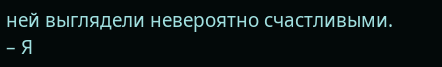ней выглядели невероятно счастливыми.
– Я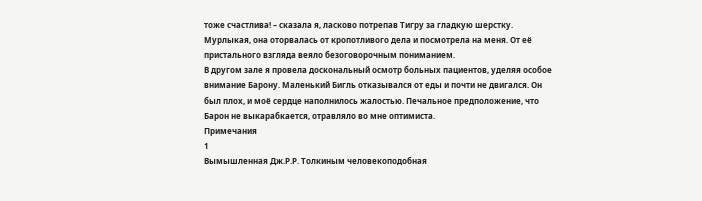тоже счастлива! – сказала я, ласково потрепав Тигру за гладкую шерстку.
Мурлыкая, она оторвалась от кропотливого дела и посмотрела на меня. От её пристального взгляда веяло безоговорочным пониманием.
В другом зале я провела доскональный осмотр больных пациентов, уделяя особое внимание Барону. Маленький Бигль отказывался от еды и почти не двигался. Он был плох, и моё сердце наполнилось жалостью. Печальное предположение, что Барон не выкарабкается, отравляло во мне оптимиста.
Примечания
1
Вымышленная Дж.Р.Р. Толкиным человекоподобная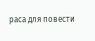раса для повести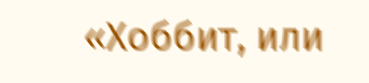«Хоббит, или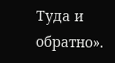Туда и обратно».